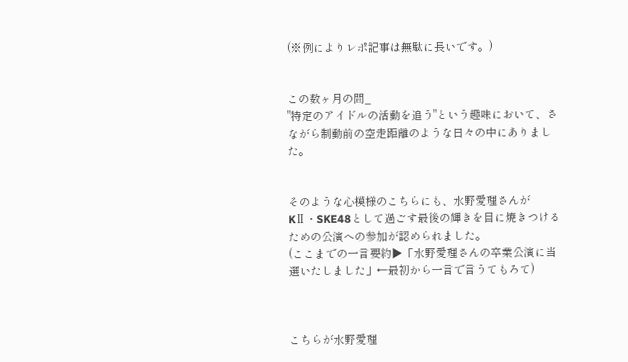(※例によりレポ記事は無駄に長いです。)


この数ヶ月の間_
"特定のアイドルの活動を追う"という趣味において、さながら制動前の空走距離のような日々の中にありました。


そのような心模様のこちらにも、水野愛理さんがKⅡ・SKE48として過ごす最後の輝きを目に焼きつけるための公演への参加が認められました。
(ここまでの一言要約▶「水野愛理さんの卒業公演に当選いたしました」←最初から一言で言うてもろて)



こちらが水野愛理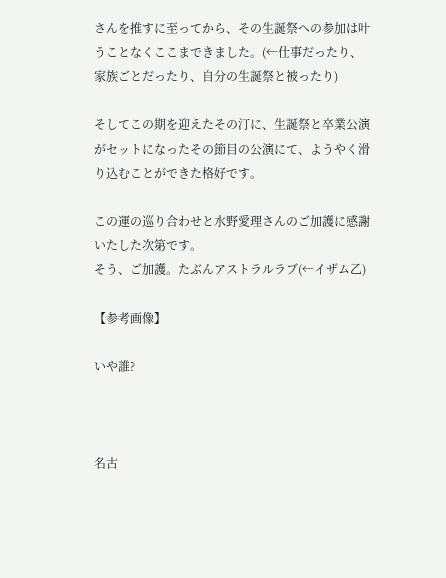さんを推すに至ってから、その生誕祭への参加は叶うことなくここまできました。(←仕事だったり、家族ごとだったり、自分の生誕祭と被ったり)

そしてこの期を迎えたその汀に、生誕祭と卒業公演がセットになったその節目の公演にて、ようやく滑り込むことができた格好です。

この運の巡り合わせと水野愛理さんのご加護に感謝いたした次第です。
そう、ご加護。たぶんアストラルラブ(←イザム乙)

【参考画像】

いや誰?



名古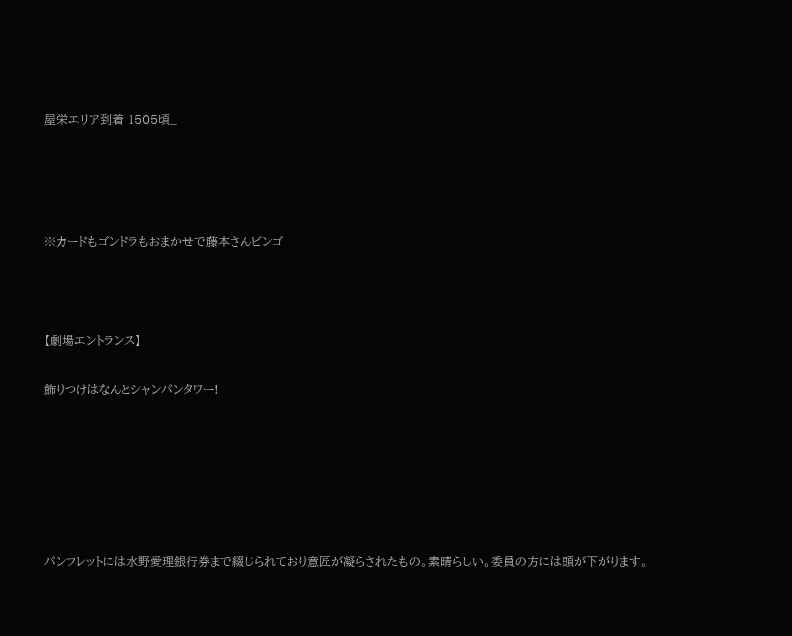屋栄エリア到着 1505頃_




※カードもゴンドラもおまかせで藤本さんビンゴ



【劇場エントランス】

飾りつけはなんとシャンパンタワー!






パンフレットには水野愛理銀行券まで綴じられており意匠が凝らされたもの。素晴らしい。委員の方には頭が下がります。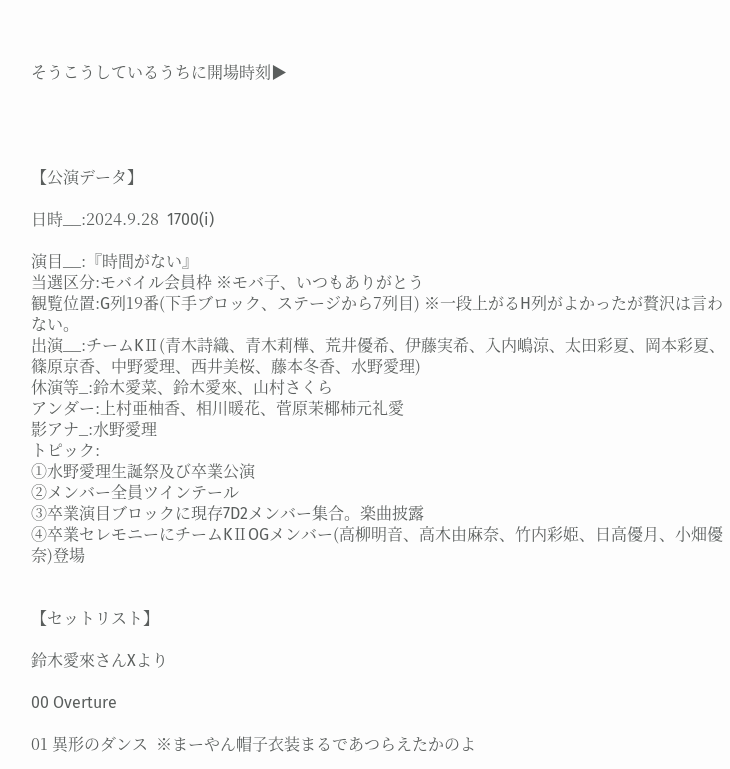そうこうしているうちに開場時刻▶




【公演データ】

日時__:2024.9.28  1700(i)

演目__:『時間がない』
当選区分:モバイル会員枠 ※モバ子、いつもありがとう
観覧位置:G列19番(下手ブロック、ステージから7列目) ※一段上がるH列がよかったが贅沢は言わない。
出演__:チームKⅡ(青木詩織、青木莉樺、荒井優希、伊藤実希、入内嶋涼、太田彩夏、岡本彩夏、篠原京香、中野愛理、西井美桜、藤本冬香、水野愛理)
休演等_:鈴木愛菜、鈴木愛來、山村さくら
アンダー:上村亜柚香、相川暖花、菅原茉椰柿元礼愛
影アナ_:水野愛理
トピック:
①水野愛理生誕祭及び卒業公演
②メンバー全員ツインテール
③卒業演目ブロックに現存7D2メンバー集合。楽曲披露
④卒業セレモニーにチームKⅡOGメンバー(高柳明音、高木由麻奈、竹内彩姫、日高優月、小畑優奈)登場


【セットリスト】

鈴木愛來さんXより

00 Overture

01 異形のダンス  ※まーやん帽子衣装まるであつらえたかのよ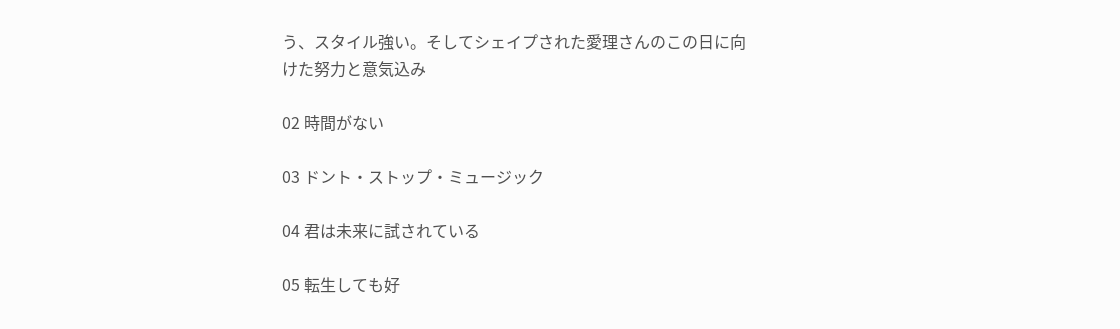う、スタイル強い。そしてシェイプされた愛理さんのこの日に向けた努力と意気込み

02 時間がない

03 ドント・ストップ・ミュージック

04 君は未来に試されている

05 転生しても好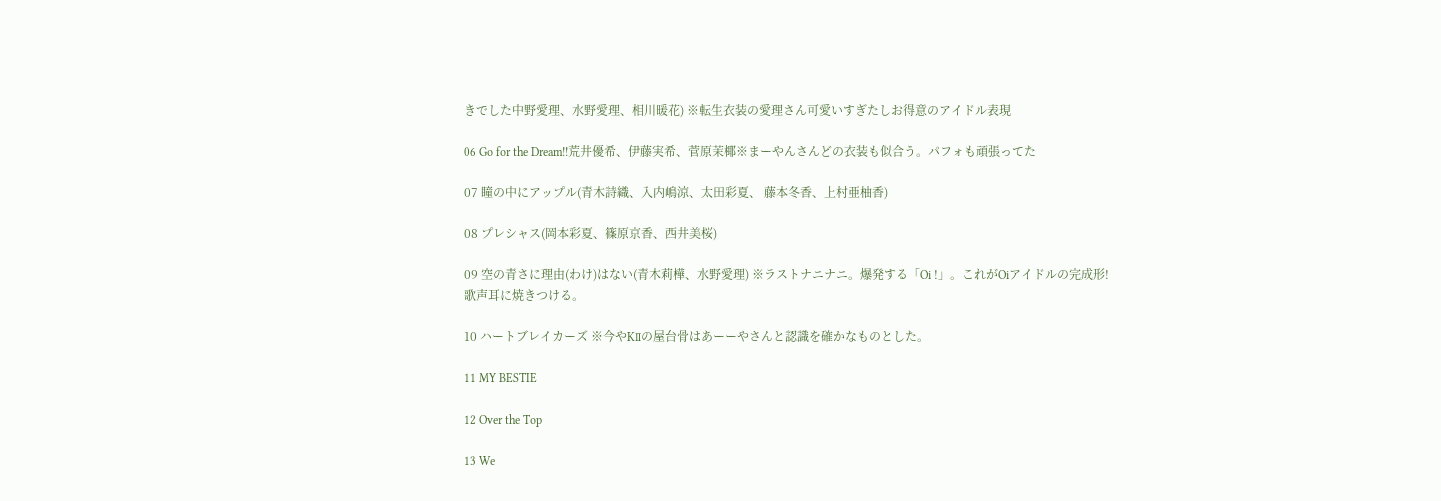きでした中野愛理、水野愛理、相川暖花) ※転生衣装の愛理さん可愛いすぎたしお得意のアイドル表現

06 Go for the Dream!!荒井優希、伊藤実希、菅原茉椰※まーやんさんどの衣装も似合う。パフォも頑張ってた

07 瞳の中にアップル(青木詩織、入内嶋涼、太田彩夏、 藤本冬香、上村亜柚香)

08 プレシャス(岡本彩夏、篠原京香、西井美桜)

09 空の青さに理由(わけ)はない(青木莉樺、水野愛理) ※ラストナニナニ。爆発する「Oi !」。これがOiアイドルの完成形!歌声耳に焼きつける。

10 ハートブレイカーズ ※今やKⅡの屋台骨はあーーやさんと認識を確かなものとした。

11 MY BESTIE

12 Over the Top

13 We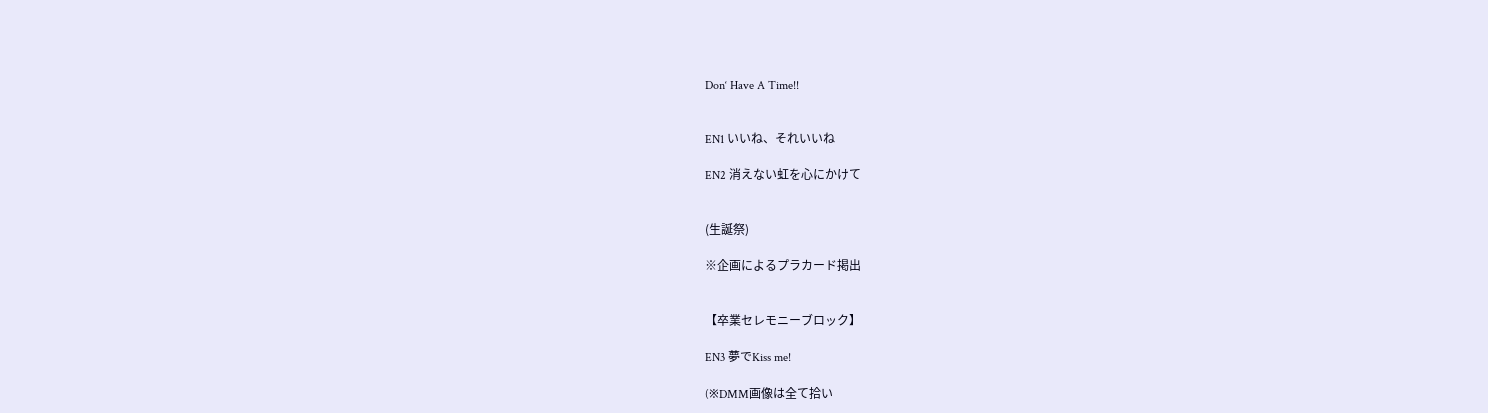Don‘ Have A Time!!


EN1 いいね、それいいね

EN2 消えない虹を心にかけて


(生誕祭)

※企画によるプラカード掲出


【卒業セレモニーブロック】

EN3 夢でKiss me!

(※DMM画像は全て拾い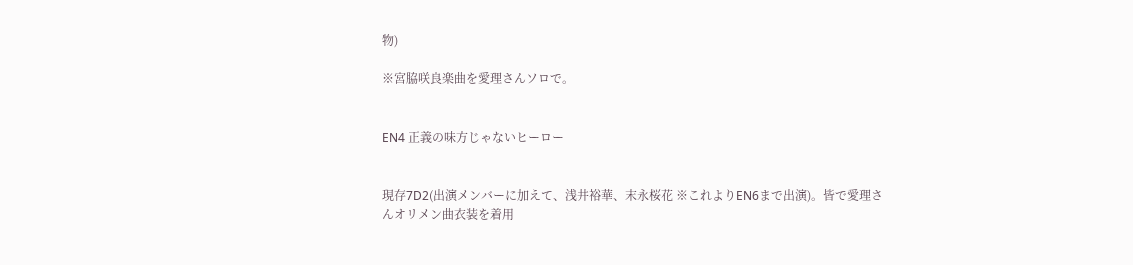物)

※宮脇咲良楽曲を愛理さんソロで。


EN4 正義の味方じゃないヒーロー


現存7D2(出演メンバーに加えて、浅井裕華、末永桜花 ※これよりEN6まで出演)。皆で愛理さんオリメン曲衣装を着用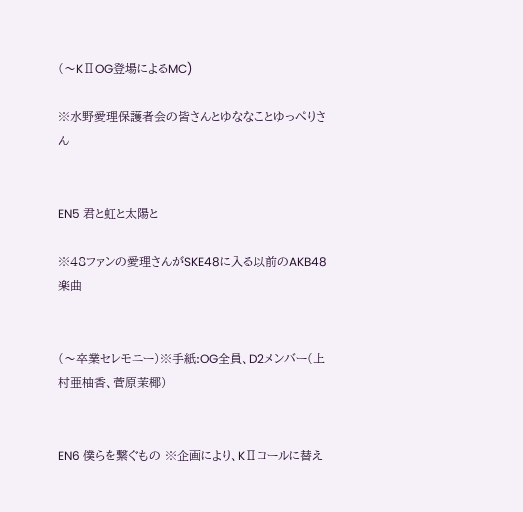(〜KⅡOG登場によるMC)

※水野愛理保護者会の皆さんとゆななことゆっぺりさん


EN5 君と虹と太陽と

※48ファンの愛理さんがSKE48に入る以前のAKB48楽曲


(〜卒業セレモニー)※手紙:OG全員、D2メンバー(上村亜柚香、菅原茉椰)


EN6 僕らを繋ぐもの ※企画により、KⅡコールに替え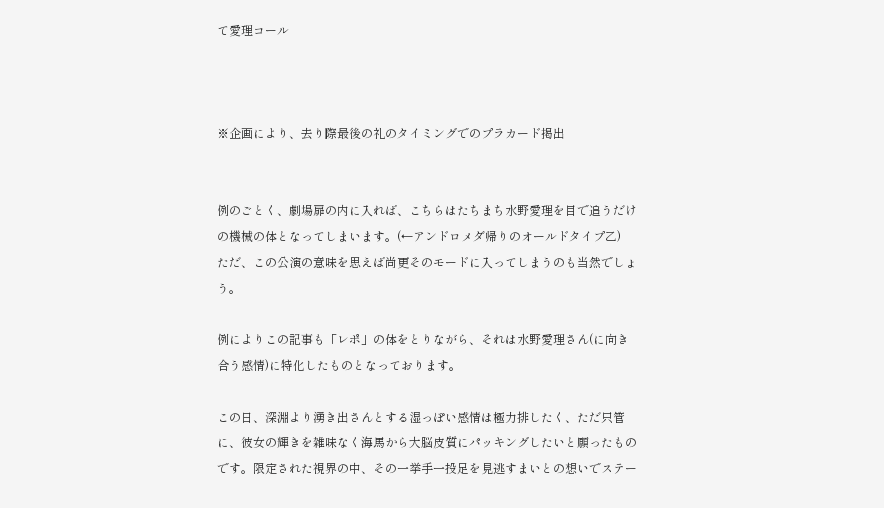て愛理コール



※企画により、去り際最後の礼のタイミングでのプラカード掲出


例のごとく、劇場扉の内に入れば、こちらはたちまち水野愛理を目で追うだけの機械の体となってしまいます。(←アンドロメダ帰りのオールドタイプ乙)
ただ、この公演の意味を思えば尚更そのモードに入ってしまうのも当然でしょう。

例によりこの記事も「レポ」の体をとりながら、それは水野愛理さん(に向き合う感情)に特化したものとなっております。

この日、深淵より湧き出さんとする湿っぽい感情は極力排したく、ただ只管に、彼女の輝きを雑味なく海馬から大脳皮質にパッキングしたいと願ったものです。限定された視界の中、その一挙手一投足を見逃すまいとの想いでステー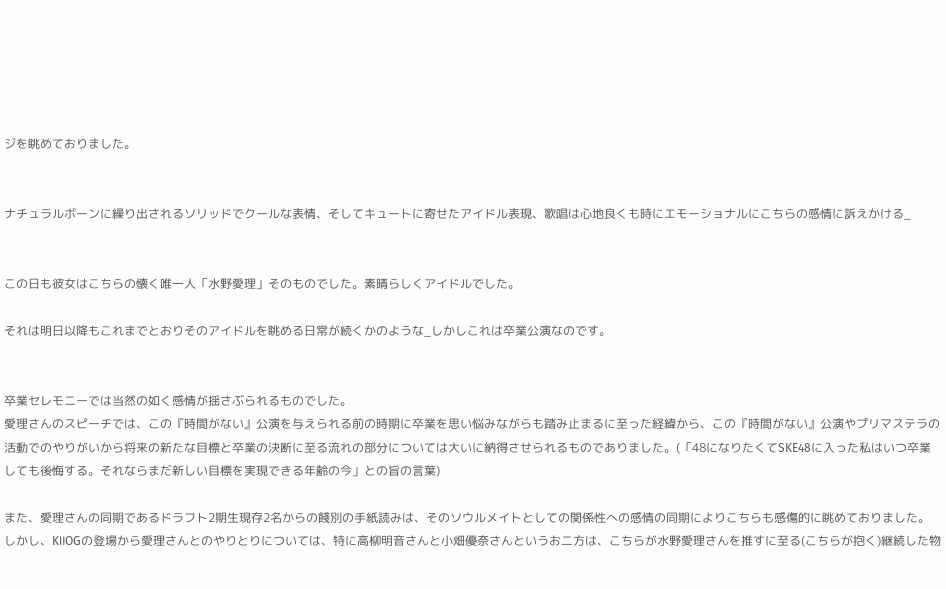ジを眺めておりました。


ナチュラルボーンに繰り出されるソリッドでクールな表情、そしてキュートに寄せたアイドル表現、歌唱は心地良くも時にエモーショナルにこちらの感情に訴えかける_


この日も彼女はこちらの懐く唯一人「水野愛理」そのものでした。素晴らしくアイドルでした。

それは明日以降もこれまでとおりそのアイドルを眺める日常が続くかのような_しかしこれは卒業公演なのです。


卒業セレモニーでは当然の如く感情が揺さぶられるものでした。
愛理さんのスピーチでは、この『時間がない』公演を与えられる前の時期に卒業を思い悩みながらも踏み止まるに至った経緯から、この『時間がない』公演やプリマステラの活動でのやりがいから将来の新たな目標と卒業の決断に至る流れの部分については大いに納得させられるものでありました。(「48になりたくてSKE48に入った私はいつ卒業しても後悔する。それならまだ新しい目標を実現できる年齢の今」との旨の言葉)

また、愛理さんの同期であるドラフト2期生現存2名からの餞別の手紙読みは、そのソウルメイトとしての関係性への感情の同期によりこちらも感傷的に眺めておりました。
しかし、KⅡOGの登場から愛理さんとのやりとりについては、特に高柳明音さんと小畑優奈さんというお二方は、こちらが水野愛理さんを推すに至る(こちらが抱く)継続した物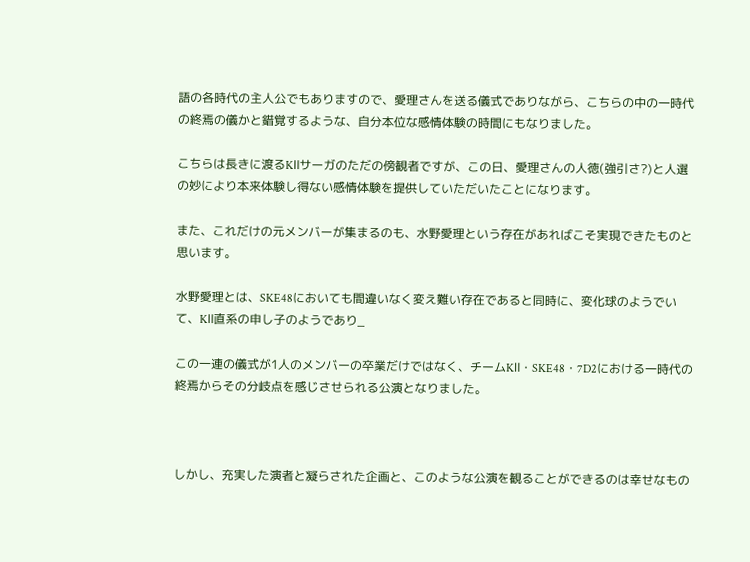語の各時代の主人公でもありますので、愛理さんを送る儀式でありながら、こちらの中の一時代の終焉の儀かと錯覚するような、自分本位な感情体験の時間にもなりました。

こちらは長きに渡るKⅡサーガのただの傍観者ですが、この日、愛理さんの人徳(強引さ?)と人選の妙により本来体験し得ない感情体験を提供していただいたことになります。

また、これだけの元メンバーが集まるのも、水野愛理という存在があればこそ実現できたものと思います。

水野愛理とは、SKE48においても間違いなく変え難い存在であると同時に、変化球のようでいて、KⅡ直系の申し子のようであり_

この一連の儀式が1人のメンバーの卒業だけではなく、チームKⅡ・SKE48・7D2における一時代の終焉からその分岐点を感じさせられる公演となりました。



しかし、充実した演者と凝らされた企画と、このような公演を観ることができるのは幸せなもの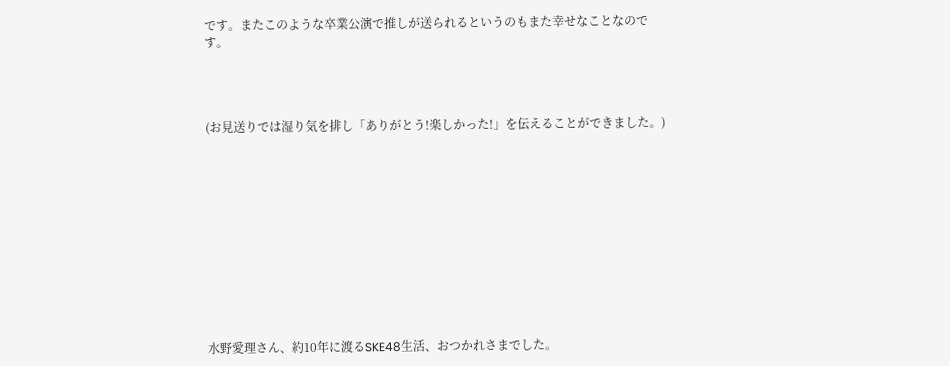です。またこのような卒業公演で推しが送られるというのもまた幸せなことなのです。




(お見送りでは湿り気を排し「ありがとう!楽しかった!」を伝えることができました。)












水野愛理さん、約10年に渡るSKE48生活、おつかれさまでした。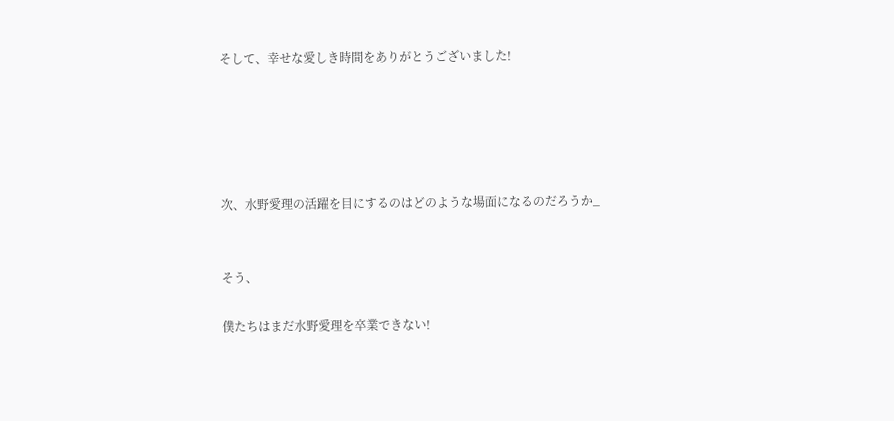そして、幸せな愛しき時間をありがとうございました!





次、水野愛理の活躍を目にするのはどのような場面になるのだろうか_


そう、

僕たちはまだ水野愛理を卒業できない!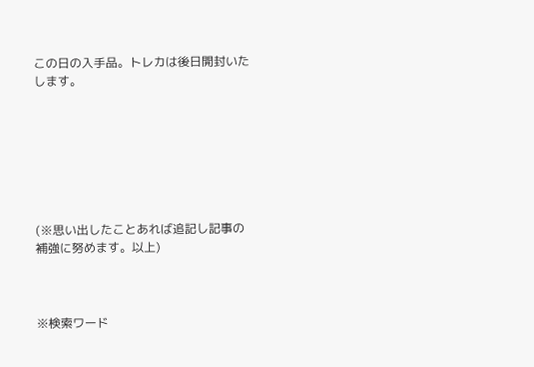この日の入手品。トレカは後日開封いたします。







(※思い出したことあれば追記し記事の補強に努めます。以上)



※検索ワード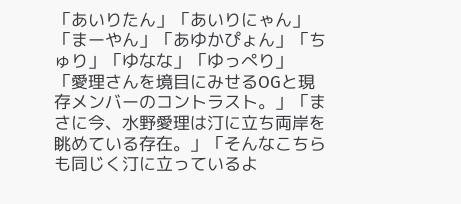「あいりたん」「あいりにゃん」「まーやん」「あゆかぴょん」「ちゅり」「ゆなな」「ゆっぺり」
「愛理さんを境目にみせるOGと現存メンバーのコントラスト。」「まさに今、水野愛理は汀に立ち両岸を眺めている存在。」「そんなこちらも同じく汀に立っているよ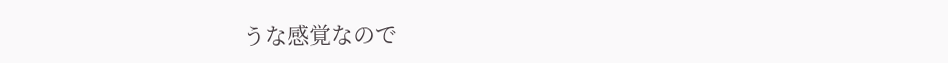うな感覚なので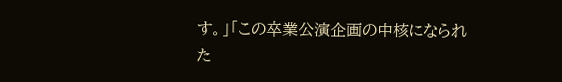す。」「この卒業公演企画の中核になられた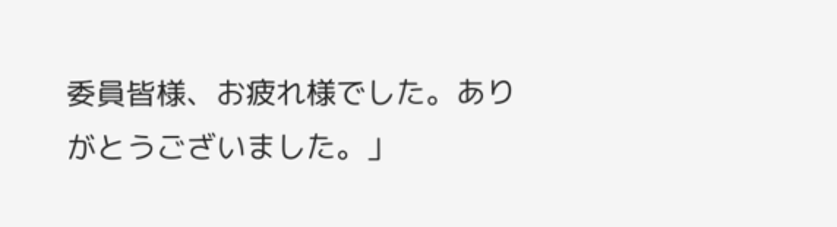委員皆様、お疲れ様でした。ありがとうございました。」